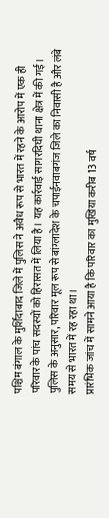पश्चिम बंगाल के मुर्शिदाबाद जिले में पुलिस ने अवैध रूप से भारत में रहने के आरोप में एक ही परिवार के पांच सदस्यों को हिरासत में लिया है। यह कार्रवाई सागरदिघी थाना क्षेत्र में की गई। पुलिस के अनुसार, परिवार मूल रूप से बांग्लादेश के चपाईनवाबगंज जिले का निवासी है और लंबे समय से भारत में रह रहा था।
प्रारंभिक जांच में सामने आया है कि परिवार का मुखिया करीब 13 वर्ष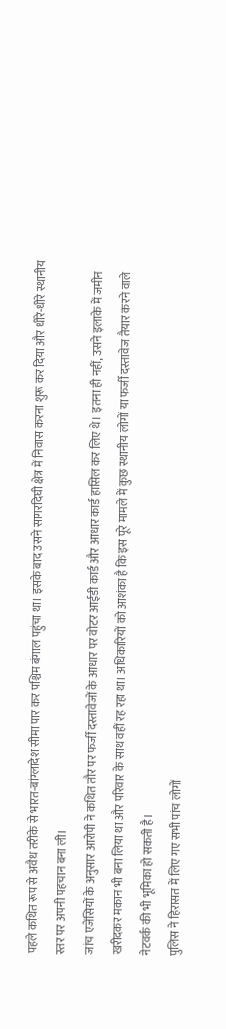पहले कथित रूप से अवैध तरीके से भारत-बांग्लादेश सीमा पार कर पश्चिम बंगाल पहुंचा था। इसके बाद उसने सागरदिघी क्षेत्र में निवास करना शुरू कर दिया और धीरे-धीरे स्थानीय स्तर पर अपनी पहचान बना ली।
जांच एजेंसियों के अनुसार आरोपी ने कथित तौर पर फर्जी दस्तावेजों के आधार पर वोटर आईडी कार्ड और आधार कार्ड हासिल कर लिए थे। इतना ही नहीं, उसने इलाके में जमीन खरीदकर मकान भी बना लिया था और परिवार के साथ वहीं रह रहा था। अधिकारियों को आशंका है कि इस पूरे मामले में कुछ स्थानीय लोगों या फर्जी दस्तावेज तैयार करने वाले नेटवर्क की भी भूमिका हो सकती है।
पुलिस ने हिरासत में लिए गए सभी पांच लोगों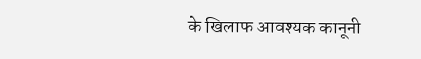के खिलाफ आवश्यक कानूनी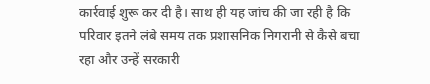कार्रवाई शुरू कर दी है। साथ ही यह जांच की जा रही है कि परिवार इतने लंबे समय तक प्रशासनिक निगरानी से कैसे बचा रहा और उन्हें सरकारी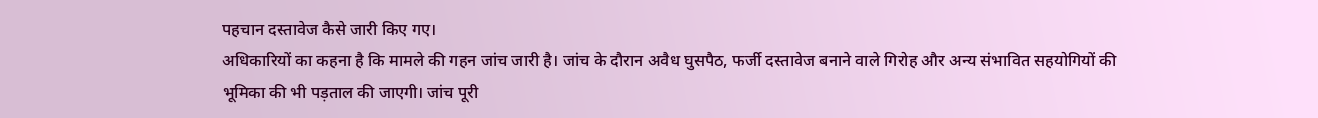पहचान दस्तावेज कैसे जारी किए गए।
अधिकारियों का कहना है कि मामले की गहन जांच जारी है। जांच के दौरान अवैध घुसपैठ, फर्जी दस्तावेज बनाने वाले गिरोह और अन्य संभावित सहयोगियों की भूमिका की भी पड़ताल की जाएगी। जांच पूरी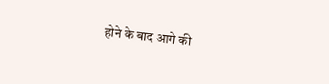होने के बाद आगे की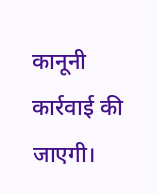कानूनी कार्रवाई की जाएगी।